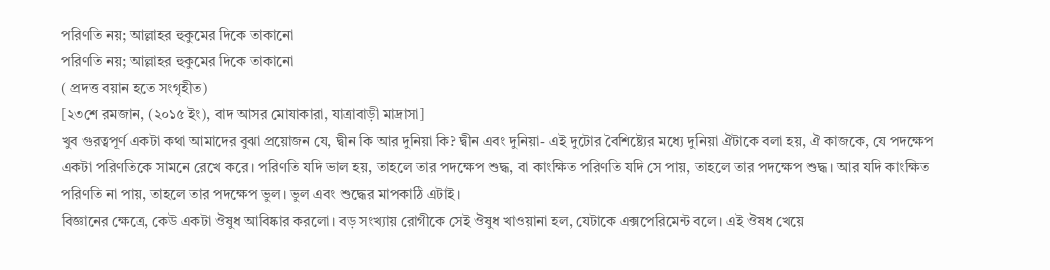পরিণতি নয়; আল্লাহর হুকুমের দিকে তাকানো
পরিণতি নয়; আল্লাহর হুকুমের দিকে তাকানো
( প্রদত্ত বয়ান হতে সংগৃহীত)
[২৩শে রমজান, (২০১৫ ইং), বাদ আসর মোযাকারা, যাত্রাবাড়ী মাদ্রাসা]
খুব গুরত্বপূর্ণ একটা কথা আমাদের বুঝা প্রয়োজন যে, দ্বীন কি আর দুনিয়া কি? দ্বীন এবং দুনিয়া- এই দুটোর বৈশিষ্ট্যের মধ্যে দুনিয়া ঐটাকে বলা হয়, ঐ কাজকে, যে পদক্ষেপ একটা পরিণতিকে সামনে রেখে করে। পরিণতি যদি ভাল হয়, তাহলে তার পদক্ষেপ শুদ্ধ, বা কাংক্ষিত পরিণতি যদি সে পায়, তাহলে তার পদক্ষেপ শুদ্ধ। আর যদি কাংক্ষিত পরিণতি না পায়, তাহলে তার পদক্ষেপ ভুল। ভুল এবং শুদ্ধের মাপকাঠি এটাই।
বিজ্ঞানের ক্ষেত্রে, কেউ একটা ঔষুধ আবিষ্কার করলো। বড় সংখ্যায় রোগীকে সেই ঔষুধ খাওয়ানা হল, যেটাকে এক্সপেরিমেন্ট বলে। এই ঔষধ খেয়ে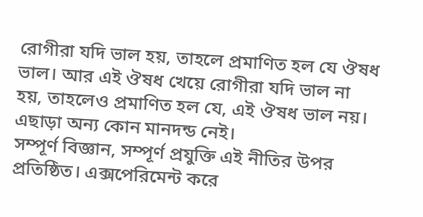রোগীরা যদি ভাল হয়, তাহলে প্রমাণিত হল যে ঔষধ ভাল। আর এই ঔষধ খেয়ে রোগীরা যদি ভাল না হয়, তাহলেও প্রমাণিত হল যে, এই ঔষধ ভাল নয়। এছাড়া অন্য কোন মানদন্ড নেই।
সম্পূর্ণ বিজ্ঞান, সম্পূর্ণ প্রযুক্তি এই নীতির উপর প্রতিষ্ঠিত। এক্সপেরিমেন্ট করে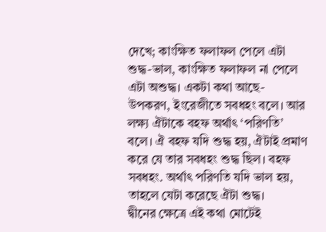দেখে; কাংক্ষিত ফলাফল পেলে এটা শুদ্ধ-ভাল, কাংক্ষিত ফলাফল না পেলে এটা অশুদ্ধ। একটা কথা আছে- উপকরণ, ইংরেজীতে সবধহং বলে। আর লক্ষ্য ঐটাকে বহফ অর্থাৎ ‘পরিণতি’ বলে। ঐ বহফ যদি শুদ্ধ হয়, ঐটাই প্রমাণ করে যে তার সবধহং শুদ্ধ ছিল। বহফ সবধহং. অর্থাৎ পরিণতি যদি ভাল হয়, তাহলে যেটা করেছে ঐটা শুদ্ধ।
দ্বীনের ক্ষেত্রে এই কথা মোটেই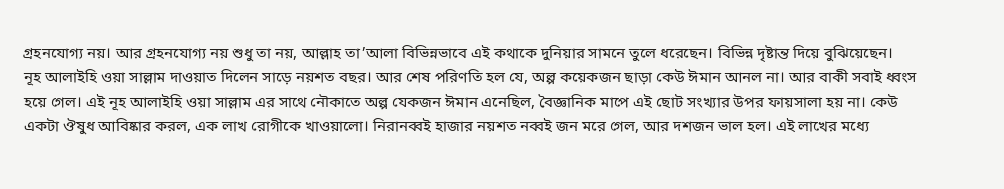গ্রহনযোগ্য নয়। আর গ্রহনযোগ্য নয় শুধু তা নয়, আল্লাহ তা’আলা বিভিন্নভাবে এই কথাকে দুনিয়ার সামনে তুলে ধরেছেন। বিভিন্ন দৃষ্টান্ত দিয়ে বুঝিয়েছেন।
নূহ আলাইহি ওয়া সাল্লাম দাওয়াত দিলেন সাড়ে নয়শত বছর। আর শেষ পরিণতি হল যে, অল্প কয়েকজন ছাড়া কেউ ঈমান আনল না। আর বাকী সবাই ধ্বংস হয়ে গেল। এই নূহ আলাইহি ওয়া সাল্লাম এর সাথে নৌকাতে অল্প যেকজন ঈমান এনেছিল, বৈজ্ঞানিক মাপে এই ছোট সংখ্যার উপর ফায়সালা হয় না। কেউ একটা ঔষুধ আবিষ্কার করল, এক লাখ রোগীকে খাওয়ালো। নিরানব্বই হাজার নয়শত নব্বই জন মরে গেল, আর দশজন ভাল হল। এই লাখের মধ্যে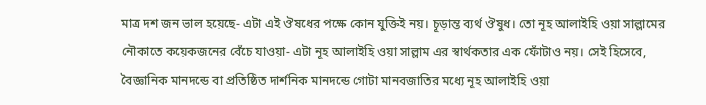মাত্র দশ জন ভাল হয়েছে- এটা এই ঔষধের পক্ষে কোন যুক্তিই নয়। চূড়ান্ত ব্যর্থ ঔষুধ। তো নূহ আলাইহি ওয়া সাল্লামের নৌকাতে কয়েকজনের বেঁচে যাওয়া- এটা নূহ আলাইহি ওয়া সাল্লাম এর স্বার্থকতার এক ফোঁটাও নয়। সেই হিসেবে, বৈজ্ঞানিক মানদন্ডে বা প্রতিষ্ঠিত দার্শনিক মানদন্ডে গোটা মানবজাতির মধ্যে নূহ আলাইহি ওয়া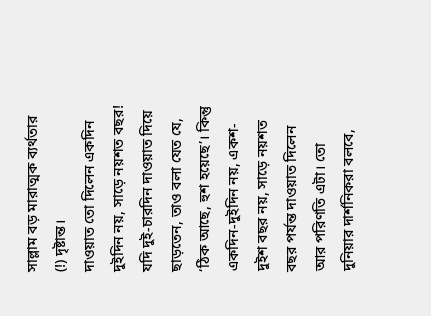সাল্লাম বড় মারাত্মক ব্যর্থতার (!) দৃষ্টান্ত।
দাওয়াত তো দিলেন একদিন দুইদিন নয়, সাড়ে নয়শত বছর! যদি দুই-চারদিন দাওয়াত দিয়ে ছাড়তেন, তাও বলা যেত যে, ‘ঠিক আছে, হুশ হয়েছে’। কিন্তু একদিন-দুইদিন নয়, একশ-দুইশ বছর নয়, সাড়ে নয়শত বছর পর্যন্ত দাওয়াত দিলেন আর পরিণতি এটা। তো দুনিয়ার দার্শনিকরা বলবে,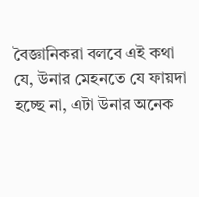বৈজ্ঞানিকরা বলবে এই কথা যে, উনার মেহনতে যে ফায়দা হচ্ছে না, এটা উনার অনেক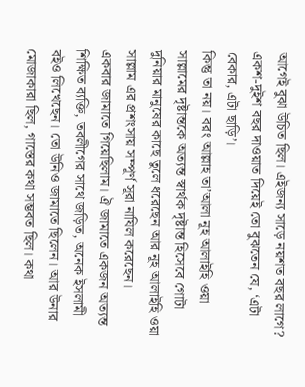আগেই বুঝা উচিত ছিল। এইজন্য সাড়ে নয়শত বছর লাগে? একশ-দুইশ বছর দাওয়াত দিয়েই তো বুঝতেন যে, ‘এটা বেকার, এটা ছাড়ি’।
কিন্তু তা নয়। বরং আল্লাহ তা’আলা নূহ আলাইহি ওয়া সাল্লামের দৃষ্টান্তকে অত্যন্ত স্বার্থক দৃষ্টান্ত হিসেবে গোটা দুনিয়ার মানুষের কাছে তুলে ধরেছেন আর নূহ আলাইহি ওয়া সাল্লাম এর প্রশংসায় সম্পূর্ণ সূরা নাযিল করেছেন।
একবার জামাতে গিয়েছিলাম। ঐ জামাতে একজন অত্যন্ত শিক্ষিত ব্যক্তি, তবলীগের সাথে জড়িত, অনেক ইসলামী বইও লিখেছেন। তো উনিও জামাতে ছিলেন। আর উনার মোজাকারা ছিল, গাস্তের কথা সম্ভবত ছিল। কথা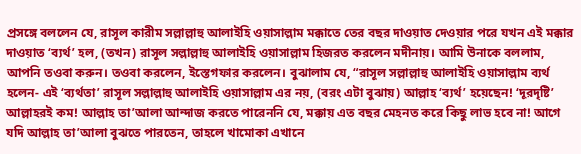প্রসঙ্গে বললেন যে, রাসূল কারীম সল্লাল্লাহু আলাইহি ওয়াসাল্লাম মক্কাতে তের বছর দাওয়াত দেওয়ার পরে যখন এই মক্কার দাওয়াত ‘ব্যর্থ’ হল, (তখন) রাসূল সল্লাল্লাহু আলাইহি ওয়াসাল্লাম হিজরত করলেন মদীনায়। আমি উনাকে বললাম, আপনি তওবা করুন। তওবা করলেন, ইস্তেগফার করলেন। বুঝালাম যে, “রাসূল সল্লাল্লাহু আলাইহি ওয়াসাল্লাম ব্যর্থ হলেন- এই ‘ব্যর্থতা’ রাসূল সল্লাল্লাহু আলাইহি ওয়াসাল্লাম এর নয়, (বরং এটা বুঝায়) আল্লাহ ‘ব্যর্থ’ হয়েছেন! ‘দূরদৃষ্টি’ আল্লাহরই কম! আল্লাহ তা’আলা আন্দাজ করতে পারেননি যে, মক্কায় এত বছর মেহনত করে কিছু লাভ হবে না! আগে যদি আল্লাহ তা’আলা বুঝতে পারতেন, তাহলে খামোকা এখানে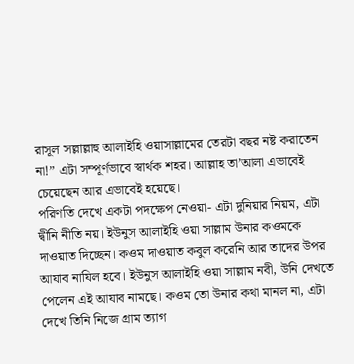রাসূল সল্লাল্লাহু আলাইহি ওয়াসাল্লামের তেরটা বছর নষ্ট করাতেন না!” এটা সম্পূর্ণভাবে স্বার্থক শহর। আল্লাহ তা’আলা এভাবেই চেয়েছেন আর এভাবেই হয়েছে।
পরিণতি দেখে একটা পদক্ষেপ নেওয়া- এটা দুনিয়ার নিয়ম, এটা দ্বীনি নীতি নয়। ইউনুস আলাইহি ওয়া সাল্লাম উনার কওমকে দাওয়াত দিচ্ছেন। কওম দাওয়াত কবুল করেনি আর তাদের উপর আযাব নাযিল হবে। ইউনুস আলাইহি ওয়া সাল্লাম নবী, উনি দেখতে পেলেন এই আযাব নামছে। কওম তো উনার কথা মানল না, এটা দেখে তিনি নিজে গ্রাম ত্যাগ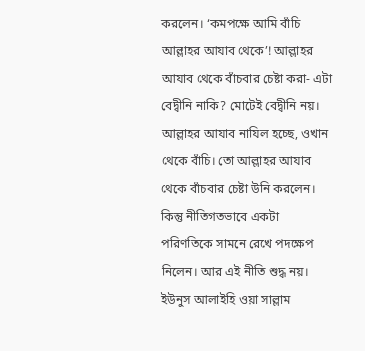করলেন। ‘কমপক্ষে আমি বাঁচি আল্লাহর আযাব থেকে’! আল্লাহর আযাব থেকে বাঁচবার চেষ্টা করা- এটা বেদ্বীনি নাকি? মোটেই বেদ্বীনি নয়। আল্লাহর আযাব নাযিল হচ্ছে, ওখান থেকে বাঁচি। তো আল্লাহর আযাব থেকে বাঁচবার চেষ্টা উনি করলেন। কিন্তু নীতিগতভাবে একটা পরিণতিকে সামনে রেখে পদক্ষেপ নিলেন। আর এই নীতি শুদ্ধ নয়। ইউনুস আলাইহি ওয়া সাল্লাম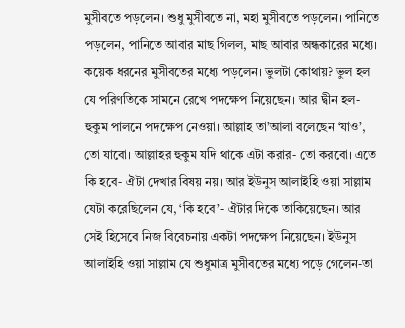মুসীবতে পড়লেন। শুধু মুসীবতে না, মহা মুসীবতে পড়লেন। পানিতে পড়লেন, পানিতে আবার মাছ গিলল, মাছ আবার অন্ধকারের মধ্যে।
কয়েক ধরনের মুসীবতের মধ্যে পড়লেন। ভুলটা কোথায়? ভুল হল যে পরিণতিকে সামনে রেখে পদক্ষেপ নিয়েছেন। আর দ্বীন হল- হুকুম পালনে পদক্ষেপ নেওয়া। আল্লাহ তা’আলা বলেছেন ‘যাও’, তো যাবো। আল্লাহর হুকুম যদি থাকে এটা করার- তো করবো। এতে কি হবে- ঐটা দেখার বিষয় নয়। আর ইউনুস আলাইহি ওয়া সাল্লাম যেটা করেছিলেন যে, ‘কি হবে’- ঐটার দিকে তাকিয়েছেন। আর সেই হিসেবে নিজ বিবেচনায় একটা পদক্ষেপ নিয়েছেন। ইউনুস আলাইহি ওয়া সাল্লাম যে শুধুমাত্র মুসীবতের মধ্যে পড়ে গেলেন-তা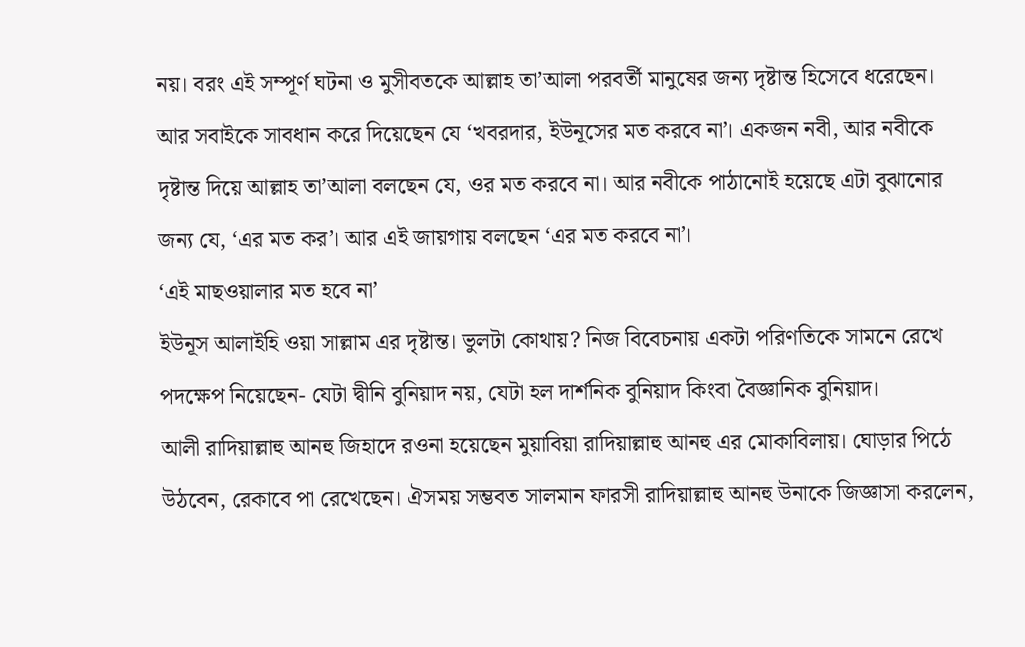নয়। বরং এই সম্পূর্ণ ঘটনা ও মুসীবতকে আল্লাহ তা’আলা পরবর্তী মানুষের জন্য দৃষ্টান্ত হিসেবে ধরেছেন। আর সবাইকে সাবধান করে দিয়েছেন যে ‘খবরদার, ইউনূসের মত করবে না’। একজন নবী, আর নবীকে দৃষ্টান্ত দিয়ে আল্লাহ তা’আলা বলছেন যে, ওর মত করবে না। আর নবীকে পাঠানোই হয়েছে এটা বুঝানোর জন্য যে, ‘এর মত কর’। আর এই জায়গায় বলছেন ‘এর মত করবে না’।
‘এই মাছওয়ালার মত হবে না’
ইউনূস আলাইহি ওয়া সাল্লাম এর দৃষ্টান্ত। ভুলটা কোথায়? নিজ বিবেচনায় একটা পরিণতিকে সামনে রেখে পদক্ষেপ নিয়েছেন- যেটা দ্বীনি বুনিয়াদ নয়, যেটা হল দার্শনিক বুনিয়াদ কিংবা বৈজ্ঞানিক বুনিয়াদ।
আলী রাদিয়াল্লাহু আনহু জিহাদে রওনা হয়েছেন মুয়াবিয়া রাদিয়াল্লাহু আনহু এর মোকাবিলায়। ঘোড়ার পিঠে উঠবেন, রেকাবে পা রেখেছেন। ঐসময় সম্ভবত সালমান ফারসী রাদিয়াল্লাহু আনহু উনাকে জিজ্ঞাসা করলেন,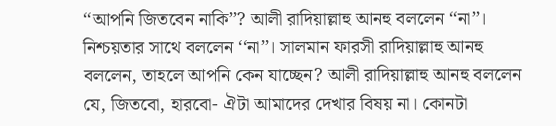‘‘আপনি জিতবেন নাকি’’? আলী রাদিয়াল্লাহু আনহু বললেন ‘‘না’’। নিশ্চয়তার সাথে বললেন ‘‘না’’। সালমান ফারসী রাদিয়াল্লাহু আনহু বললেন, তাহলে আপনি কেন যাচ্ছেন? আলী রাদিয়াল্লাহু আনহু বললেন যে, জিতবো, হারবো- ঐটা আমাদের দেখার বিষয় না। কোনটা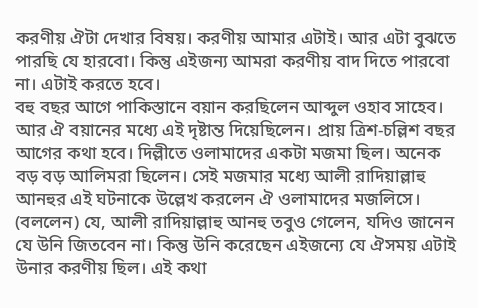করণীয় ঐটা দেখার বিষয়। করণীয় আমার এটাই। আর এটা বুঝতে পারছি যে হারবো। কিন্তু এইজন্য আমরা করণীয় বাদ দিতে পারবো না। এটাই করতে হবে।
বহু বছর আগে পাকিস্তানে বয়ান করছিলেন আব্দুল ওহাব সাহেব। আর ঐ বয়ানের মধ্যে এই দৃষ্টান্ত দিয়েছিলেন। প্রায় ত্রিশ-চল্লিশ বছর আগের কথা হবে। দিল্লীতে ওলামাদের একটা মজমা ছিল। অনেক বড় বড় আলিমরা ছিলেন। সেই মজমার মধ্যে আলী রাদিয়াল্লাহু আনহুর এই ঘটনাকে উল্লেখ করলেন ঐ ওলামাদের মজলিসে। (বললেন) যে, আলী রাদিয়াল্লাহু আনহু তবুও গেলেন, যদিও জানেন যে উনি জিতবেন না। কিন্তু উনি করেছেন এইজন্যে যে ঐসময় এটাই উনার করণীয় ছিল। এই কথা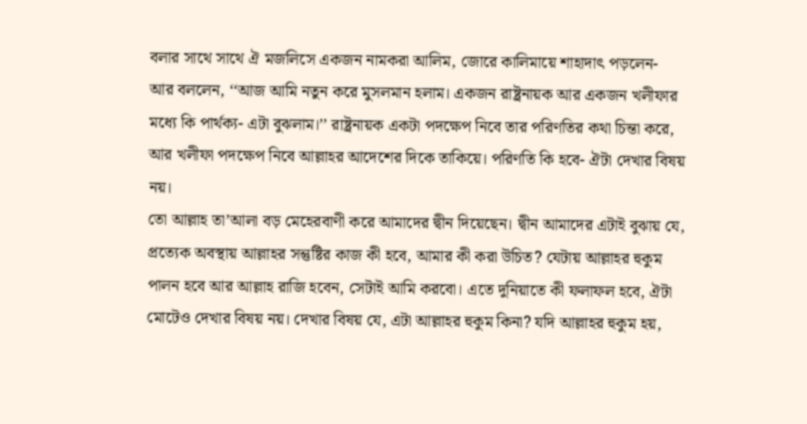বলার সাথে সাথে ঐ মজলিসে একজন নামকরা আলিম, জোরে কালিমায়ে শাহাদাৎ পড়লেন-
আর বললেন, ‘‘আজ আমি নতুন করে মুসলমান হলাম। একজন রাষ্ট্রনায়ক আর একজন খলীফার মধ্যে কি পার্থক্য- এটা বুঝলাম।’’ রাষ্ট্রনায়ক একটা পদক্ষেপ নিবে তার পরিণতির কথা চিন্তা করে, আর খলীফা পদক্ষেপ নিবে আল্লাহর আদেশের দিকে তাকিয়ে। পরিণতি কি হবে- ঐটা দেখার বিষয় নয়।
তো আল্লাহ তা’আলা বড় মেহেরবাণী করে আমাদের দ্বীন দিয়েছেন। দ্বীন আমাদের এটাই বুঝায় যে, প্রত্যেক অবস্থায় আল্লাহর সন্তুষ্টির কাজ কী হবে, আমার কী করা উচিত? যেটায় আল্লাহর হুকুম পালন হবে আর আল্লাহ রাজি হবেন, সেটাই আমি করবো। এতে দুনিয়াতে কী ফলাফল হবে, ঐটা মোটেও দেখার বিষয় নয়। দেখার বিষয় যে, এটা আল্লাহর হুকুম কিনা? যদি আল্লাহর হুকুম হয়,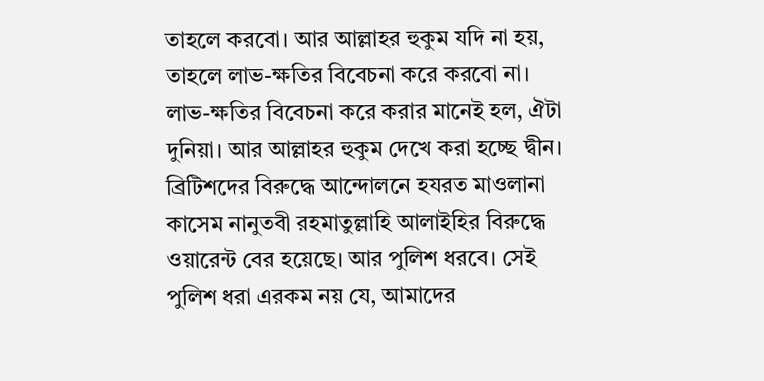তাহলে করবো। আর আল্লাহর হুকুম যদি না হয়, তাহলে লাভ-ক্ষতির বিবেচনা করে করবো না। লাভ-ক্ষতির বিবেচনা করে করার মানেই হল, ঐটা দুনিয়া। আর আল্লাহর হুকুম দেখে করা হচ্ছে দ্বীন।
ব্রিটিশদের বিরুদ্ধে আন্দোলনে হযরত মাওলানা কাসেম নানুতবী রহমাতুল্লাহি আলাইহির বিরুদ্ধে ওয়ারেন্ট বের হয়েছে। আর পুলিশ ধরবে। সেই পুলিশ ধরা এরকম নয় যে, আমাদের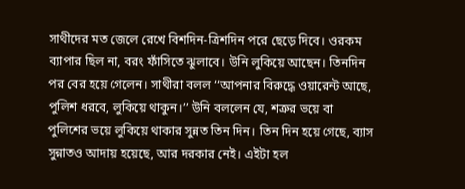সাথীদের মত জেলে রেখে বিশদিন-ত্রিশদিন পরে ছেড়ে দিবে। ওরকম ব্যাপার ছিল না, বরং ফাঁসিতে ঝুলাবে। উনি লুকিয়ে আছেন। তিনদিন পর বের হয়ে গেলেন। সাথীরা বলল ‘‘আপনার বিরুদ্ধে ওয়ারেন্ট আছে, পুলিশ ধরবে, লুকিয়ে থাকুন।’’ উনি বললেন যে, শত্রুর ভয়ে বা পুলিশের ভয়ে লুকিয়ে থাকার সুন্নত তিন দিন। তিন দিন হয়ে গেছে, ব্যাস সুন্নাতও আদায় হয়েছে, আর দরকার নেই। এইটা হল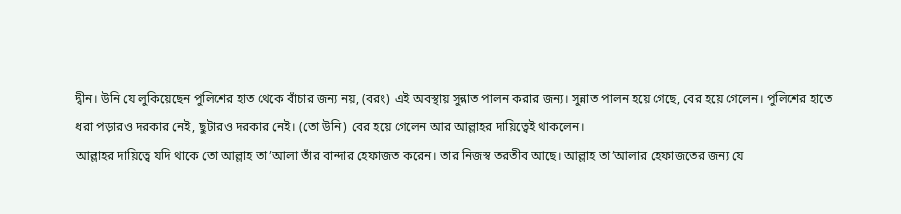দ্বীন। উনি যে লুকিয়েছেন পুলিশের হাত থেকে বাঁচার জন্য নয়, (বরং) এই অবস্থায় সুন্নাত পালন করার জন্য। সুন্নাত পালন হয়ে গেছে, বের হয়ে গেলেন। পুলিশের হাতে ধরা পড়ারও দরকার নেই, ছুটারও দরকার নেই। (তো উনি) বের হয়ে গেলেন আর আল্লাহর দায়িত্বেই থাকলেন।
আল্লাহর দায়িত্বে যদি থাকে তো আল্লাহ তা’আলা তাঁর বান্দার হেফাজত করেন। তার নিজস্ব তরতীব আছে। আল্লাহ তা’আলার হেফাজতের জন্য যে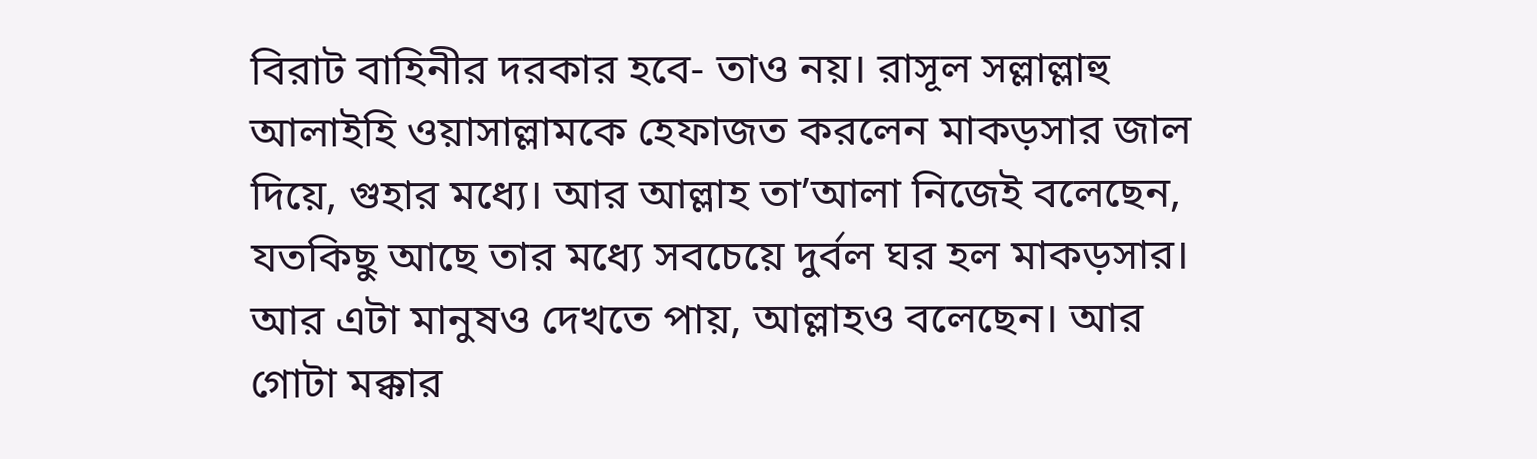বিরাট বাহিনীর দরকার হবে- তাও নয়। রাসূল সল্লাল্লাহু আলাইহি ওয়াসাল্লামকে হেফাজত করলেন মাকড়সার জাল দিয়ে, গুহার মধ্যে। আর আল্লাহ তা’আলা নিজেই বলেছেন, যতকিছু আছে তার মধ্যে সবচেয়ে দুর্বল ঘর হল মাকড়সার। আর এটা মানুষও দেখতে পায়, আল্লাহও বলেছেন। আর গোটা মক্কার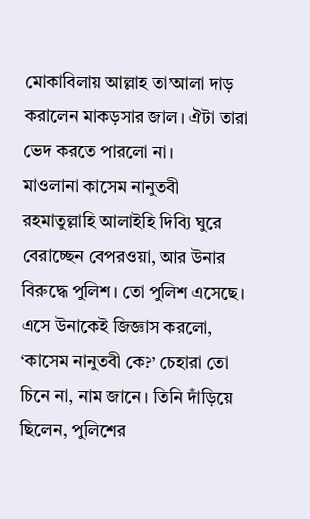মোকাবিলায় আল্লাহ তা’আলা দাড় করালেন মাকড়সার জাল। ঐটা তারা ভেদ করতে পারলো না।
মাওলানা কাসেম নানুতবী রহমাতুল্লাহি আলাইহি দিব্যি ঘুরে বেরাচ্ছেন বেপরওয়া, আর উনার বিরুদ্ধে পুলিশ। তো পুলিশ এসেছে। এসে উনাকেই জিজ্ঞাস করলো, ‘কাসেম নানুতবী কে?’ চেহারা তো চিনে না, নাম জানে। তিনি দাঁড়িয়ে ছিলেন, পুলিশের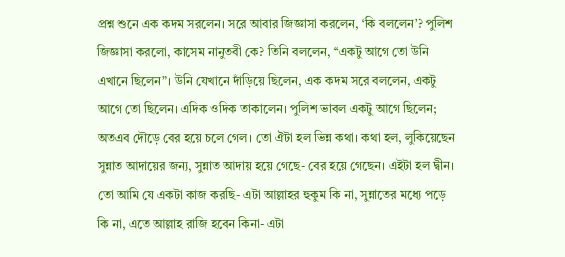প্রশ্ন শুনে এক কদম সরলেন। সরে আবার জিজ্ঞাসা করলেন, ‘কি বললেন’? পুলিশ জিজ্ঞাসা করলো, কাসেম নানুতবী কে? তিনি বললেন, ‘‘একটু আগে তো উনি এখানে ছিলেন”। উনি যেখানে দাঁড়িয়ে ছিলেন, এক কদম সরে বললেন, একটু আগে তো ছিলেন। এদিক ওদিক তাকালেন। পুলিশ ভাবল একটু আগে ছিলেন; অতএব দৌড়ে বের হয়ে চলে গেল। তো ঐটা হল ভিন্ন কথা। কথা হল, লুকিয়েছেন সুন্নাত আদায়ের জন্য, সুন্নাত আদায় হয়ে গেছে- বের হয়ে গেছেন। এইটা হল দ্বীন।
তো আমি যে একটা কাজ করছি- এটা আল্লাহর হুকুম কি না, সুন্নাতের মধ্যে পড়ে কি না, এতে আল্লাহ রাজি হবেন কিনা- এটা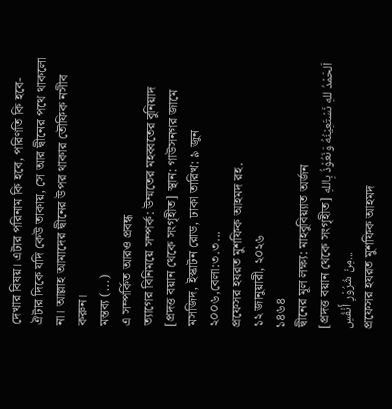দেখার বিষয়। এটার পরিনাম কি হবে, পরিণতি কি হবে- ঐটার দিকে যদি কেউ তাকায়, সে আর দ্বীনের পথে থাকলো না। আল্লাহ আমাদের দ্বীনের উপর থাকার তৌফিক নসীব করুন।
মন্তব্য (...)
এ সম্পর্কিত আরও প্রবন্ধ
ত্যাগের বিনিময়ে সম্পর্ক: উম্মতের মহব্বতের বুনিয়াদ
[প্রদত্ত বয়ান থেকে সংগৃহীত] স্থান: গাউসনগর জামে মসজিদ, ইস্কাটন রোড, ঢাকা তারিখ: ৯ জুন ২০০৬,বেলা:৩.৩...
প্রফেসর হযরত মুশফিক আহমদ রহ.
১২ জানুয়ারী, ২০২৬
১৪৬৪
দ্বীনের মূল লক্ষ্য: মাহবুবিয়্যাত অর্জন
[প্রদত্ত বয়ান থেকে সংগৃহীত] اَلحَمْدُ للهِ نَسْتَعِيْنُهُ وَنَعُوْذُ بِاللهِ مِنْ شُرُوْرِ أَنْفُسِ...
প্রফেসর হযরত মুশফিক আহমদ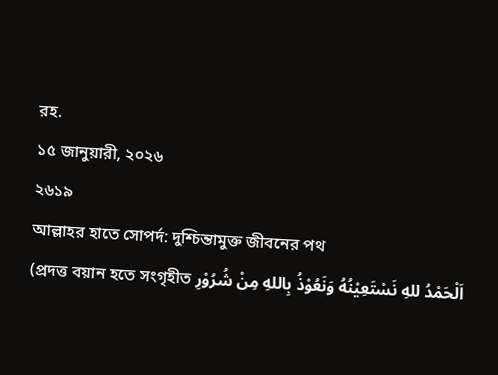রহ.
১৫ জানুয়ারী, ২০২৬
২৬১৯
আল্লাহর হাতে সোপর্দ: দুশ্চিন্তামুক্ত জীবনের পথ
(প্রদত্ত বয়ান হতে সংগৃহীত اَلْحَمْدُ للهِ نَسْتَعِيْنُهُ وَنَعُوْذُ بِاللهِ مِنْ شُرُوْرِ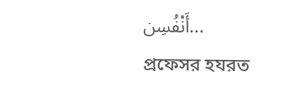أَنْفُسِن...
প্রফেসর হযরত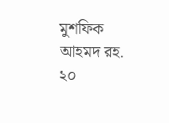মুশফিক আহমদ রহ.
২০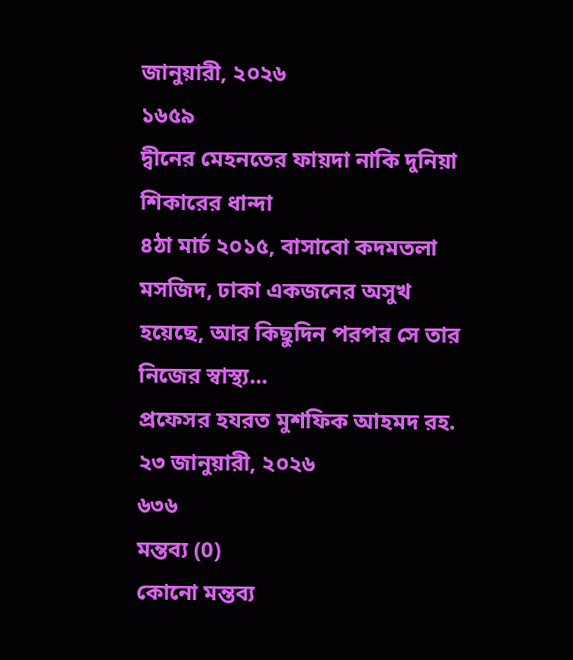জানুয়ারী, ২০২৬
১৬৫৯
দ্বীনের মেহনতের ফায়দা নাকি দুনিয়া শিকারের ধান্দা
৪ঠা মার্চ ২০১৫, বাসাবো কদমতলা মসজিদ, ঢাকা একজনের অসুখ হয়েছে, আর কিছুদিন পরপর সে তার নিজের স্বাস্থ্য...
প্রফেসর হযরত মুশফিক আহমদ রহ.
২৩ জানুয়ারী, ২০২৬
৬৩৬
মন্তব্য (0)
কোনো মন্তব্য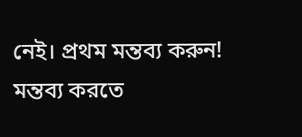নেই। প্রথম মন্তব্য করুন!
মন্তব্য করতে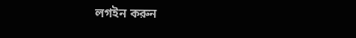লগইন করুন